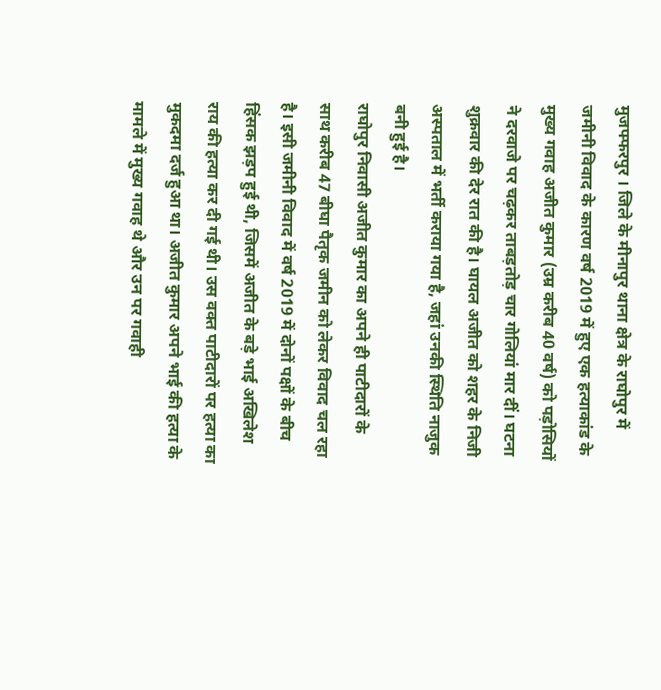मुजफ्फरपुर । जिले के मीनापुर थाना क्षेत्र के राघोपुर में जमीनी विवाद के कारण वर्ष 2019 में हुए एक हत्याकांड के मुख्य गवाह अजीत कुमार (उम्र करीब 40 वर्ष) को पड़ोसियों ने दरवाजे पर चढ़कर ताबड़तोड़ चार गोलियां मार दीं। घटना शुक्रवार की देर रात की है। घायल अजीत को शहर के निजी अस्पताल में भर्ती कराया गया है, जहां उनकी स्थिति नाजुक बनी हुई है।
राघोपुर निवासी अजीत कुमार का अपने ही पाटीदारों के साथ करीब 47 बीघा पैतृक जमीन को लेकर विवाद चल रहा है। इसी जमीनी विवाद में वर्ष 2019 में दोनों पक्षों के बीच हिंसक झड़प हुई थी, जिसमें अजीत के बड़े भाई अखिलेश राय की हत्या कर दी गई थी। उस वक्त पाटीदारों पर हत्या का मुकदमा दर्ज हुआ था। अजीत कुमार अपने भाई की हत्या के मामले में मुख्य गवाह थे और उन पर गवाही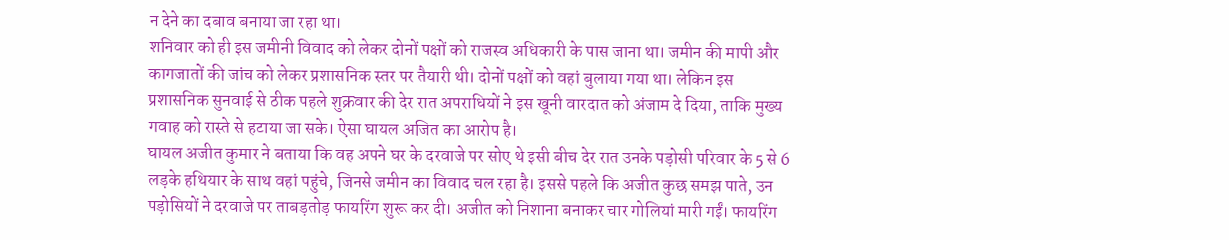न देने का दबाव बनाया जा रहा था।
शनिवार को ही इस जमीनी विवाद को लेकर दोनों पक्षों को राजस्व अधिकारी के पास जाना था। जमीन की मापी और कागजातों की जांच को लेकर प्रशासनिक स्तर पर तैयारी थी। दोनों पक्षों को वहां बुलाया गया था। लेकिन इस प्रशासनिक सुनवाई से ठीक पहले शुक्रवार की देर रात अपराधियों ने इस खूनी वारदात को अंजाम दे दिया, ताकि मुख्य गवाह को रास्ते से हटाया जा सके। ऐसा घायल अजित का आरोप है।
घायल अजीत कुमार ने बताया कि वह अपने घर के दरवाजे पर सोए थे इसी बीच देर रात उनके पड़ोसी परिवार के 5 से 6 लड़के हथियार के साथ वहां पहुंचे, जिनसे जमीन का विवाद चल रहा है। इससे पहले कि अजीत कुछ समझ पाते, उन पड़ोसियों ने दरवाजे पर ताबड़तोड़ फायरिंग शुरू कर दी। अजीत को निशाना बनाकर चार गोलियां मारी गईं। फायरिंग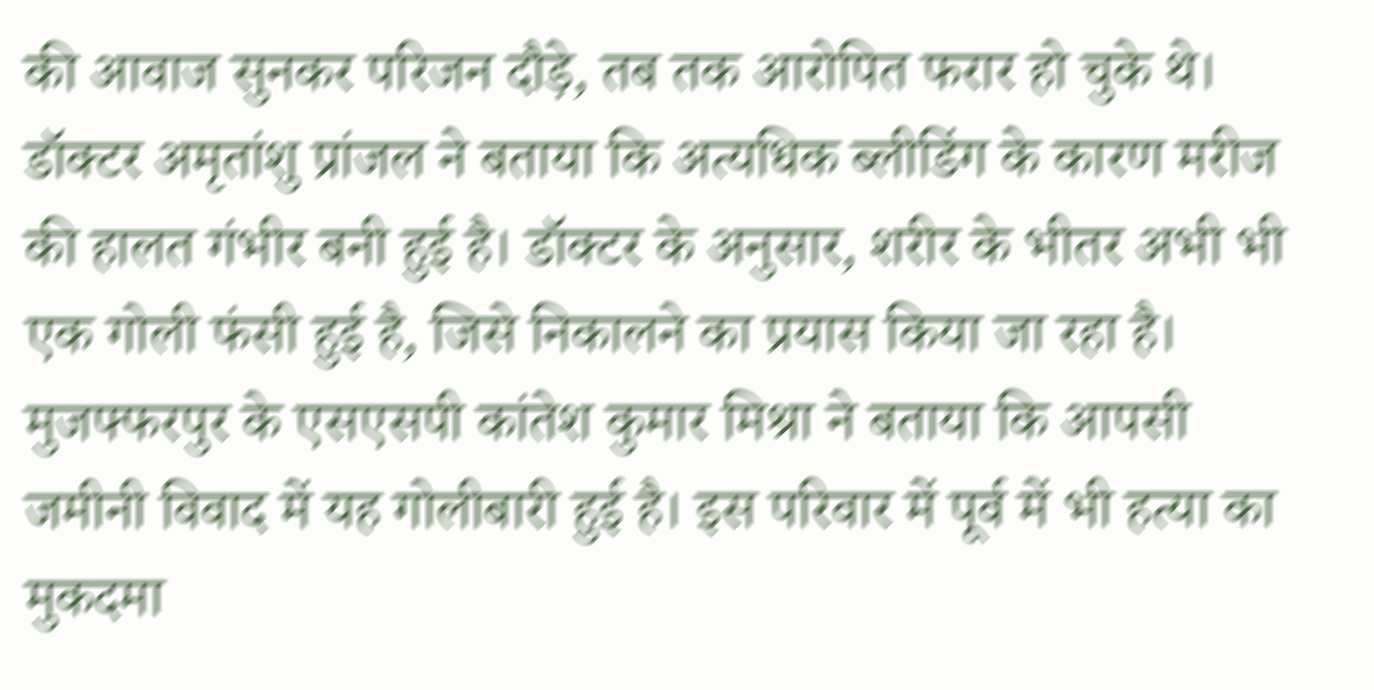की आवाज सुनकर परिजन दौड़े, तब तक आरोपित फरार हो चुके थे।
डॉक्टर अमृतांशु प्रांजल ने बताया कि अत्यधिक ब्लीडिंग के कारण मरीज की हालत गंभीर बनी हुई है। डॉक्टर के अनुसार, शरीर के भीतर अभी भी एक गोली फंसी हुई है, जिसे निकालने का प्रयास किया जा रहा है।
मुजफ्फरपुर के एसएसपी कांतेश कुमार मिश्रा ने बताया कि आपसी जमीनी विवाद में यह गोलीबारी हुई है। इस परिवार में पूर्व में भी हत्या का मुकदमा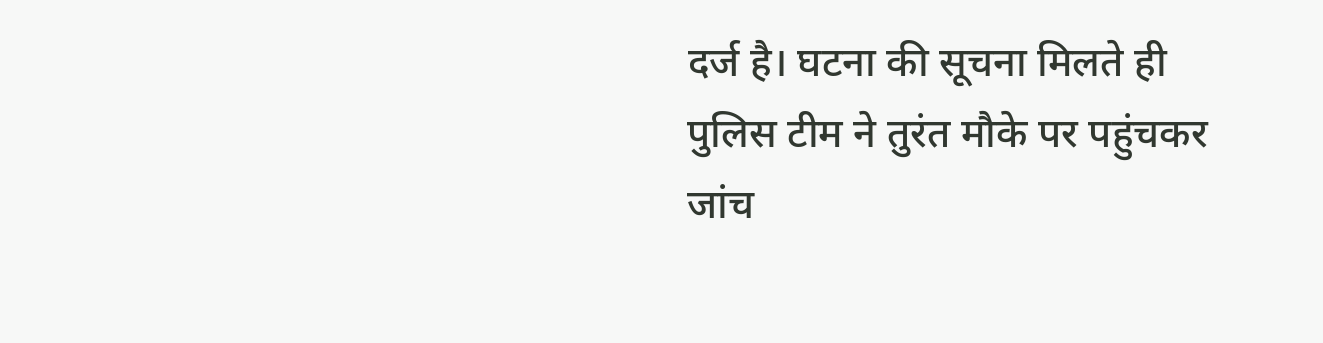दर्ज है। घटना की सूचना मिलते ही पुलिस टीम ने तुरंत मौके पर पहुंचकर जांच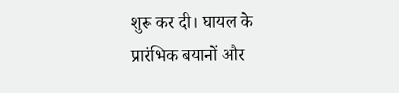शुरू कर दी। घायल के प्रारंभिक बयानों और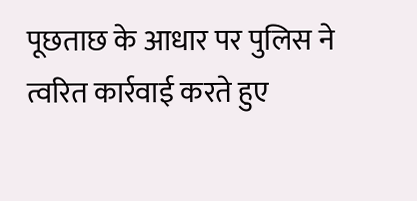पूछताछ के आधार पर पुलिस ने त्वरित कार्रवाई करते हुए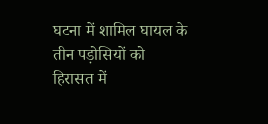घटना में शामिल घायल के तीन पड़ोसियों को हिरासत में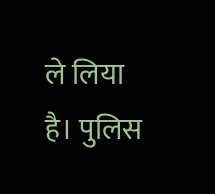ले लिया है। पुलिस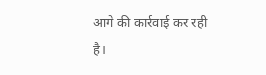आगे की कार्रवाई कर रही है।